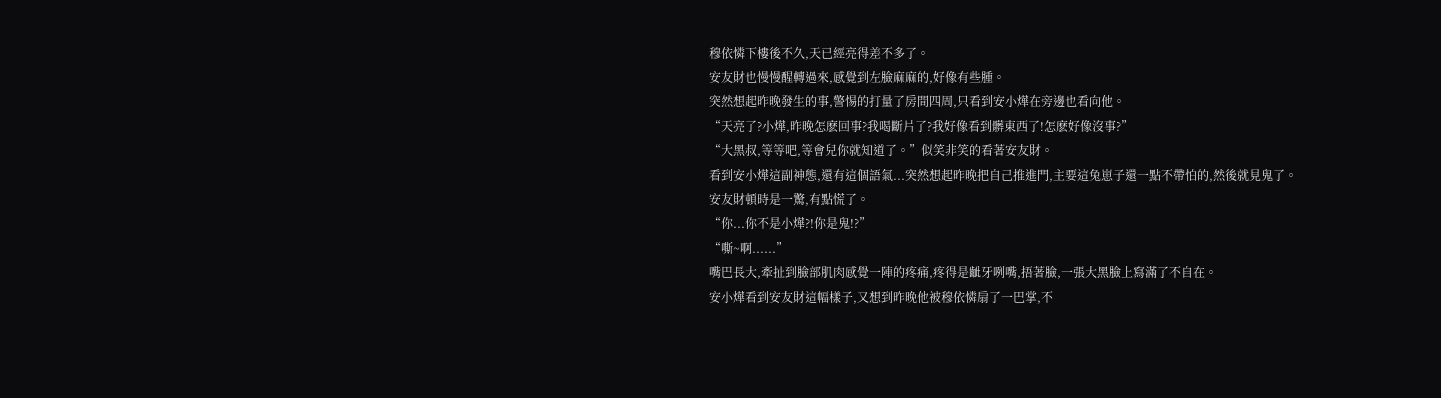穆依憐下樓後不久,天已經亮得差不多了。
安友財也慢慢醒轉過來,感覺到左臉麻麻的,好像有些腫。
突然想起昨晚發生的事,警惕的打量了房間四周,只看到安小燁在旁邊也看向他。
“天亮了?小燁,昨晚怎麽回事?我喝斷片了?我好像看到髒東西了!怎麽好像沒事?”
“大黑叔,等等吧,等會兒你就知道了。”似笑非笑的看著安友財。
看到安小燁這副神態,還有這個語氣...突然想起昨晚把自己推進門,主要這兔崽子還一點不帶怕的,然後就見鬼了。
安友財頓時是一驚,有點慌了。
“你...你不是小燁?!你是鬼!?”
“嘶~啊......”
嘴巴長大,牽扯到臉部肌肉感覺一陣的疼痛,疼得是齜牙咧嘴,捂著臉,一張大黑臉上寫滿了不自在。
安小燁看到安友財這幅樣子,又想到昨晚他被穆依憐扇了一巴掌,不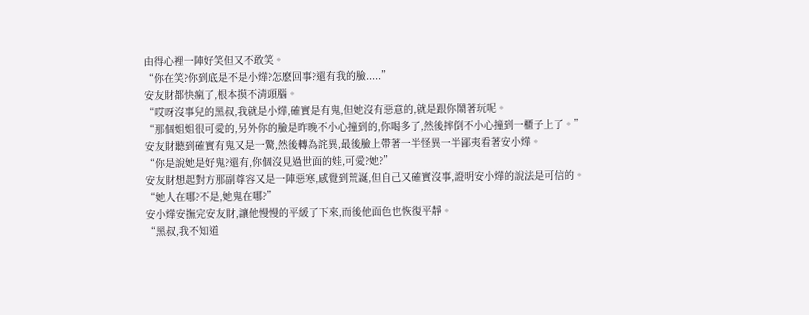由得心裡一陣好笑但又不敢笑。
“你在笑?你到底是不是小燁?怎麽回事?還有我的臉.....”
安友財都快瘋了,根本摸不清頭腦。
“哎呀沒事兒的黑叔,我就是小燁,確實是有鬼,但她沒有惡意的,就是跟你鬧著玩呢。
“那個姐姐很可愛的,另外你的臉是昨晚不小心撞到的,你喝多了,然後摔倒不小心撞到一櫃子上了。”
安友財聽到確實有鬼又是一驚,然後轉為詫異,最後臉上帶著一半怪異一半鄙夷看著安小燁。
“你是說她是好鬼?還有,你個沒見過世面的娃,可愛?她?”
安友財想起對方那副尊容又是一陣惡寒,感覺到荒誕,但自己又確實沒事,證明安小燁的說法是可信的。
“她人在哪?不是,她鬼在哪?”
安小燁安撫完安友財,讓他慢慢的平緩了下來,而後他面色也恢復平靜。
“黑叔,我不知道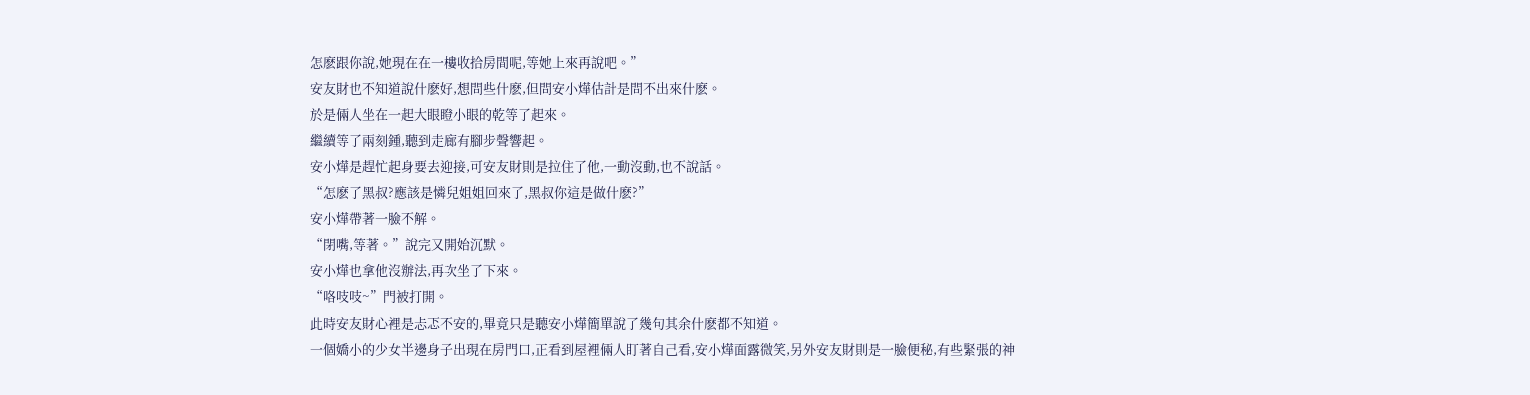怎麽跟你說,她現在在一樓收拾房間呢,等她上來再說吧。”
安友財也不知道說什麽好,想問些什麽,但問安小燁估計是問不出來什麽。
於是倆人坐在一起大眼瞪小眼的乾等了起來。
繼續等了兩刻鍾,聽到走廊有腳步聲響起。
安小燁是趕忙起身要去迎接,可安友財則是拉住了他,一動沒動,也不說話。
“怎麽了黑叔?應該是憐兒姐姐回來了,黑叔你這是做什麽?”
安小燁帶著一臉不解。
“閉嘴,等著。”說完又開始沉默。
安小燁也拿他沒辦法,再次坐了下來。
“咯吱吱~”門被打開。
此時安友財心裡是忐忑不安的,畢竟只是聽安小燁簡單說了幾句其余什麽都不知道。
一個嬌小的少女半邊身子出現在房門口,正看到屋裡倆人盯著自己看,安小燁面露微笑,另外安友財則是一臉便秘,有些緊張的神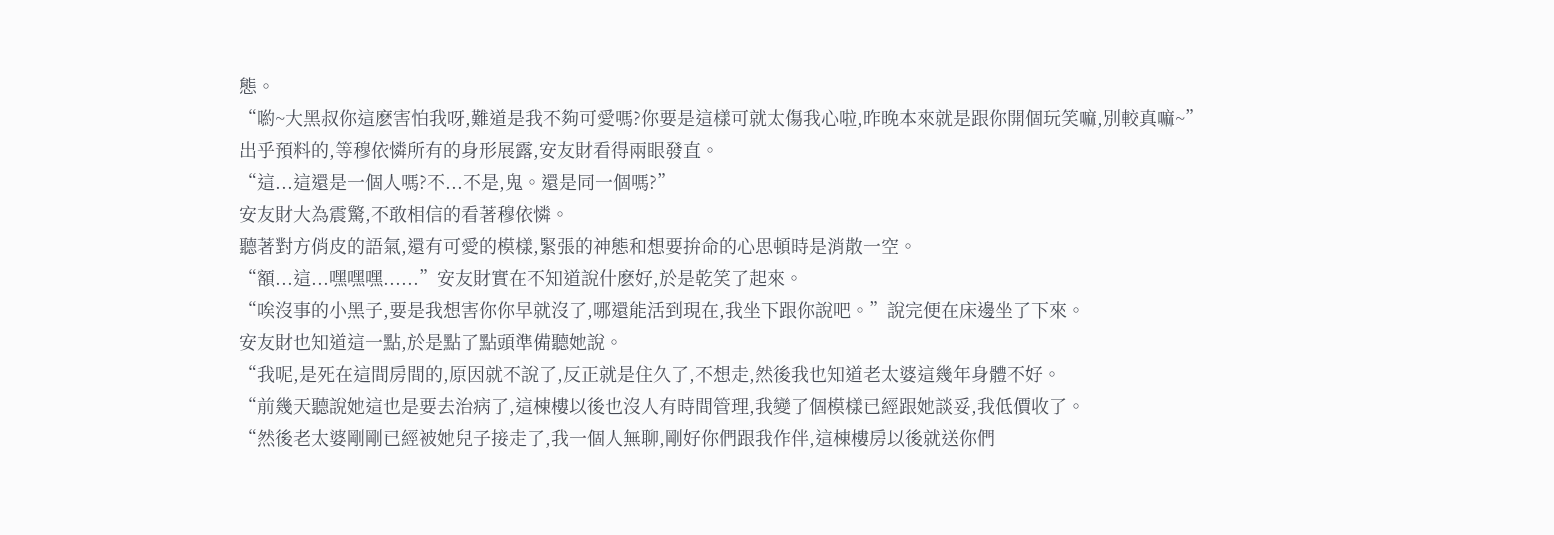態。
“喲~大黑叔你這麽害怕我呀,難道是我不夠可愛嗎?你要是這樣可就太傷我心啦,昨晚本來就是跟你開個玩笑嘛,別較真嘛~”
出乎預料的,等穆依憐所有的身形展露,安友財看得兩眼發直。
“這...這還是一個人嗎?不...不是,鬼。還是同一個嗎?”
安友財大為震驚,不敢相信的看著穆依憐。
聽著對方俏皮的語氣,還有可愛的模樣,緊張的神態和想要拚命的心思頓時是消散一空。
“額...這...嘿嘿嘿......”安友財實在不知道說什麽好,於是乾笑了起來。
“唉沒事的小黑子,要是我想害你你早就沒了,哪還能活到現在,我坐下跟你說吧。”說完便在床邊坐了下來。
安友財也知道這一點,於是點了點頭準備聽她說。
“我呢,是死在這間房間的,原因就不說了,反正就是住久了,不想走,然後我也知道老太婆這幾年身體不好。
“前幾天聽說她這也是要去治病了,這棟樓以後也沒人有時間管理,我變了個模樣已經跟她談妥,我低價收了。
“然後老太婆剛剛已經被她兒子接走了,我一個人無聊,剛好你們跟我作伴,這棟樓房以後就送你們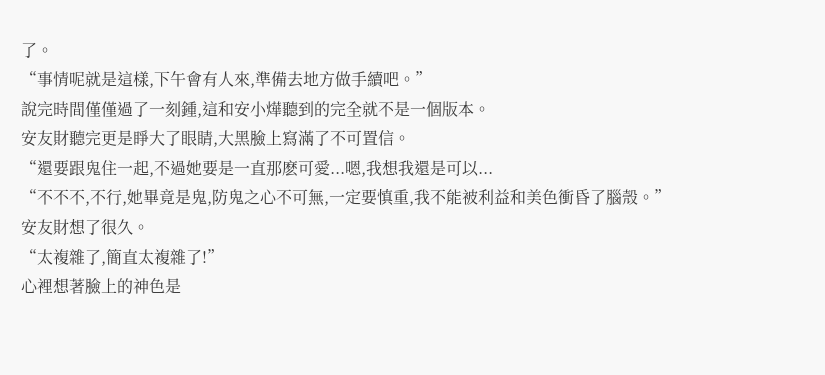了。
“事情呢就是這樣,下午會有人來,準備去地方做手續吧。”
說完時間僅僅過了一刻鍾,這和安小燁聽到的完全就不是一個版本。
安友財聽完更是睜大了眼睛,大黑臉上寫滿了不可置信。
“還要跟鬼住一起,不過她要是一直那麽可愛...嗯,我想我還是可以...
“不不不,不行,她畢竟是鬼,防鬼之心不可無,一定要慎重,我不能被利益和美色衝昏了腦殼。”
安友財想了很久。
“太複雜了,簡直太複雜了!”
心裡想著臉上的神色是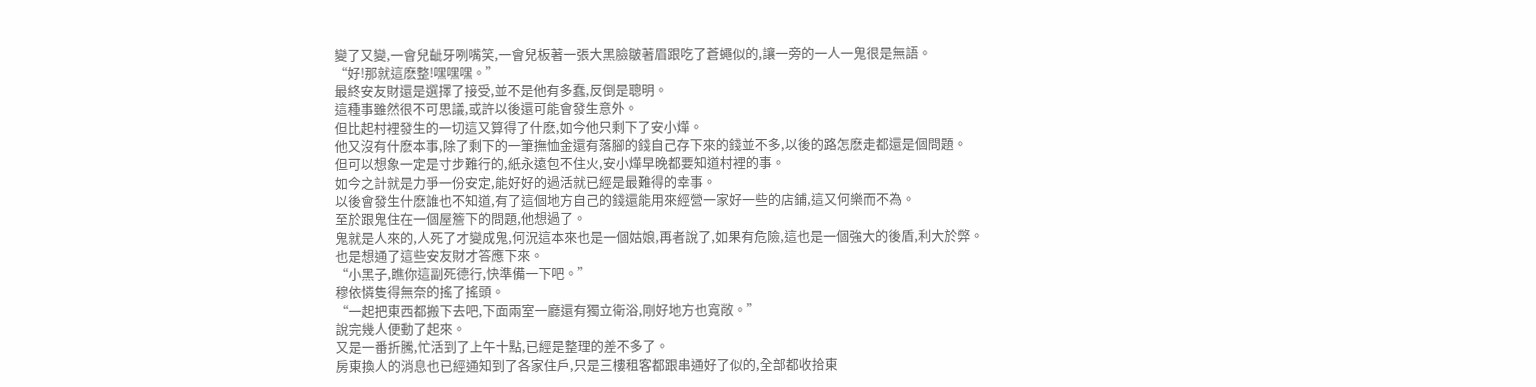變了又變,一會兒齜牙咧嘴笑,一會兒板著一張大黑臉皺著眉跟吃了蒼蠅似的,讓一旁的一人一鬼很是無語。
“好!那就這麽整!嘿嘿嘿。”
最終安友財還是選擇了接受,並不是他有多蠢,反倒是聰明。
這種事雖然很不可思議,或許以後還可能會發生意外。
但比起村裡發生的一切這又算得了什麽,如今他只剩下了安小燁。
他又沒有什麽本事,除了剩下的一筆撫恤金還有落腳的錢自己存下來的錢並不多,以後的路怎麽走都還是個問題。
但可以想象一定是寸步難行的,紙永遠包不住火,安小燁早晚都要知道村裡的事。
如今之計就是力爭一份安定,能好好的過活就已經是最難得的幸事。
以後會發生什麽誰也不知道,有了這個地方自己的錢還能用來經營一家好一些的店鋪,這又何樂而不為。
至於跟鬼住在一個屋簷下的問題,他想過了。
鬼就是人來的,人死了才變成鬼,何況這本來也是一個姑娘,再者說了,如果有危險,這也是一個強大的後盾,利大於弊。
也是想通了這些安友財才答應下來。
“小黑子,瞧你這副死德行,快準備一下吧。”
穆依憐隻得無奈的搖了搖頭。
“一起把東西都搬下去吧,下面兩室一廳還有獨立衛浴,剛好地方也寬敞。”
說完幾人便動了起來。
又是一番折騰,忙活到了上午十點,已經是整理的差不多了。
房東換人的消息也已經通知到了各家住戶,只是三樓租客都跟串通好了似的,全部都收拾東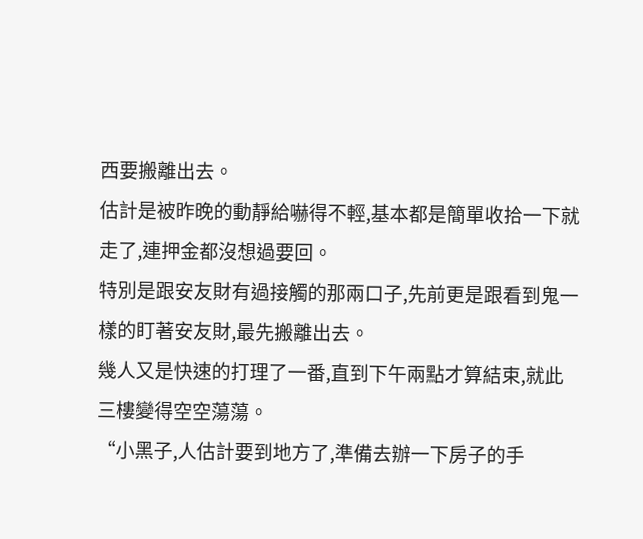西要搬離出去。
估計是被昨晚的動靜給嚇得不輕,基本都是簡單收拾一下就走了,連押金都沒想過要回。
特別是跟安友財有過接觸的那兩口子,先前更是跟看到鬼一樣的盯著安友財,最先搬離出去。
幾人又是快速的打理了一番,直到下午兩點才算結束,就此三樓變得空空蕩蕩。
“小黑子,人估計要到地方了,準備去辦一下房子的手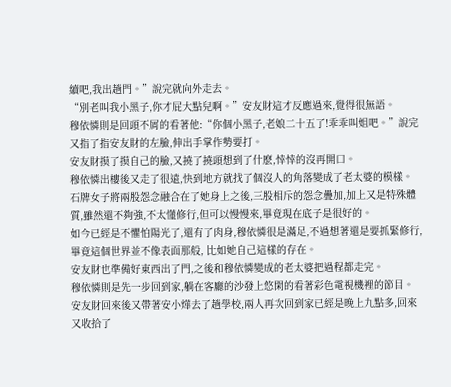續吧,我出趟門。”說完就向外走去。
“別老叫我小黑子,你才屁大點兒啊。”安友財這才反應過來,覺得很無語。
穆依憐則是回頭不屑的看著他:“你個小黑子,老娘二十五了!乖乖叫姐吧。”說完又指了指安友財的左臉,伸出手掌作勢要打。
安友財摸了摸自己的臉,又撓了撓頭想到了什麽,悻悻的沒再開口。
穆依憐出樓後又走了很遠,快到地方就找了個沒人的角落變成了老太婆的模樣。
石牌女子將兩股怨念融合在了她身上之後,三股相斥的怨念疊加,加上又是特殊體質,雖然還不夠強,不太懂修行,但可以慢慢來,畢竟現在底子是很好的。
如今已經是不懼怕陽光了,還有了肉身,穆依憐很是滿足,不過想著還是要抓緊修行,畢竟這個世界並不像表面那般, 比如她自己這樣的存在。
安友財也準備好東西出了門,之後和穆依憐變成的老太婆把過程都走完。
穆依憐則是先一步回到家,躺在客廳的沙發上悠閑的看著彩色電視機裡的節目。
安友財回來後又帶著安小燁去了趟學校,兩人再次回到家已經是晚上九點多,回來又收拾了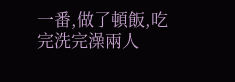一番,做了頓飯,吃完洗完澡兩人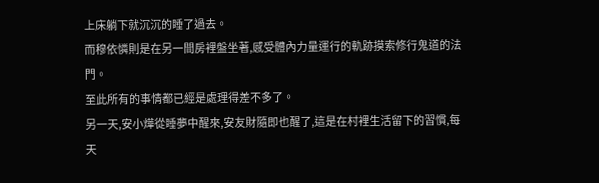上床躺下就沉沉的睡了過去。
而穆依憐則是在另一間房裡盤坐著,感受體內力量運行的軌跡摸索修行鬼道的法門。
至此所有的事情都已經是處理得差不多了。
另一天,安小燁從睡夢中醒來,安友財隨即也醒了,這是在村裡生活留下的習慣,每天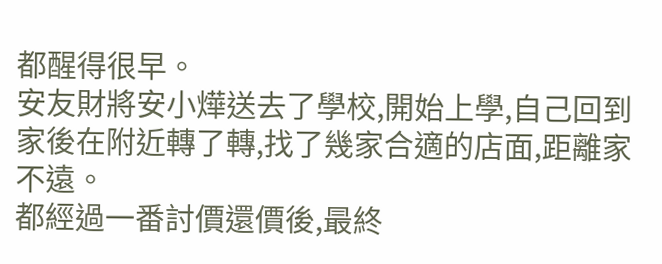都醒得很早。
安友財將安小燁送去了學校,開始上學,自己回到家後在附近轉了轉,找了幾家合適的店面,距離家不遠。
都經過一番討價還價後,最終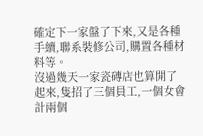確定下一家盤了下來,又是各種手續,聯系裝修公司,購置各種材料等。
沒過幾天一家瓷磚店也算開了起來,隻招了三個員工,一個女會計兩個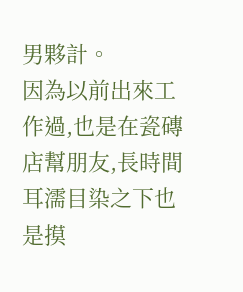男夥計。
因為以前出來工作過,也是在瓷磚店幫朋友,長時間耳濡目染之下也是摸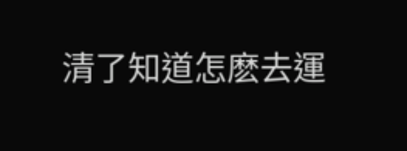清了知道怎麽去運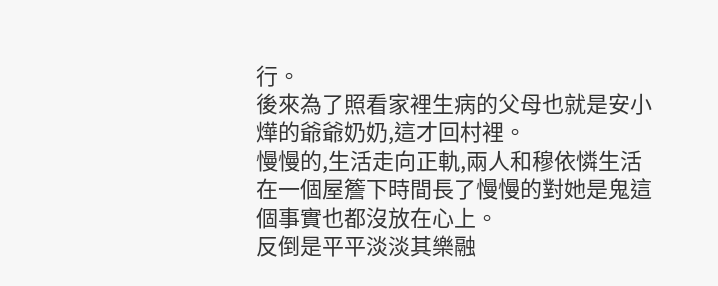行。
後來為了照看家裡生病的父母也就是安小燁的爺爺奶奶,這才回村裡。
慢慢的,生活走向正軌,兩人和穆依憐生活在一個屋簷下時間長了慢慢的對她是鬼這個事實也都沒放在心上。
反倒是平平淡淡其樂融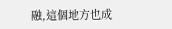融,這個地方也成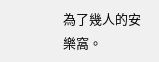為了幾人的安樂窩。